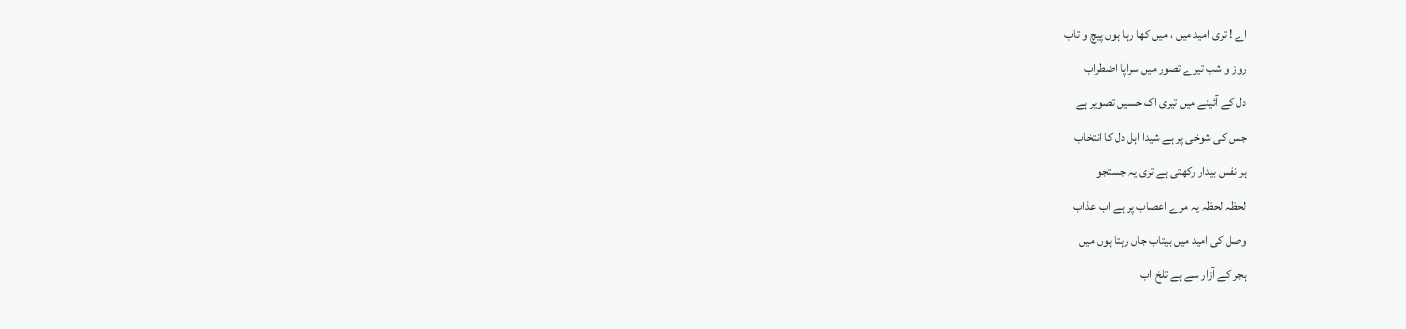اے ! تری امید میں ، میں کھا رہا ہوں پیچ و تاب
روز و شب تیرے تصور میں سراپا اضطراب
دل کے آئینے میں تیری اک حسیں تصویر ہے
جس کی شوخی پر ہے شیدا اہل دل کا انتخاب
ہر نفس بیدار رکھتی ہے تری یہ جستجو
لحظہ لحظہ یہ مرے اعصاب پر ہے اب عذاب
وصل کی امید میں بیتاب جاں رہتا ہوں میں
ہجر کے آزار سے ہے تلخ اب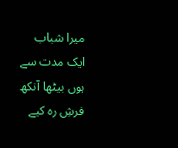میرا شباب
ایک مدت سے ہوں بیٹھا آنکھ فرشِ رہ کیے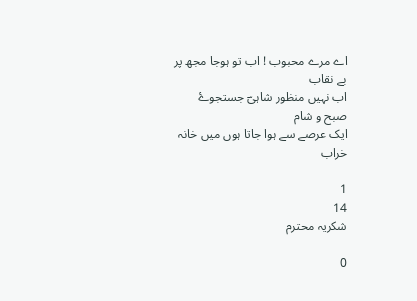اے مرے محبوب ! اب تو ہوجا مجھ پر بے نقاب
اب نہیں منظور شاہیؔ جستجوۓ صبح و شام
ایک عرصے سے ہوا جاتا ہوں میں خانہ خراب

1
14
شکریہ محترم

0